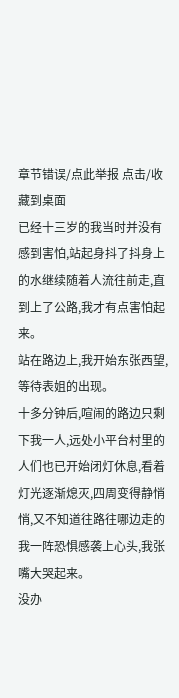章节错误/点此举报 点击/收藏到桌面
已经十三岁的我当时并没有感到害怕,站起身抖了抖身上的水继续随着人流往前走,直到上了公路,我才有点害怕起来。
站在路边上,我开始东张西望,等待表姐的出现。
十多分钟后,喧闹的路边只剩下我一人,远处小平台村里的人们也已开始闭灯休息,看着灯光逐渐熄灭,四周变得静悄悄,又不知道往路往哪边走的我一阵恐惧感袭上心头,我张嘴大哭起来。
没办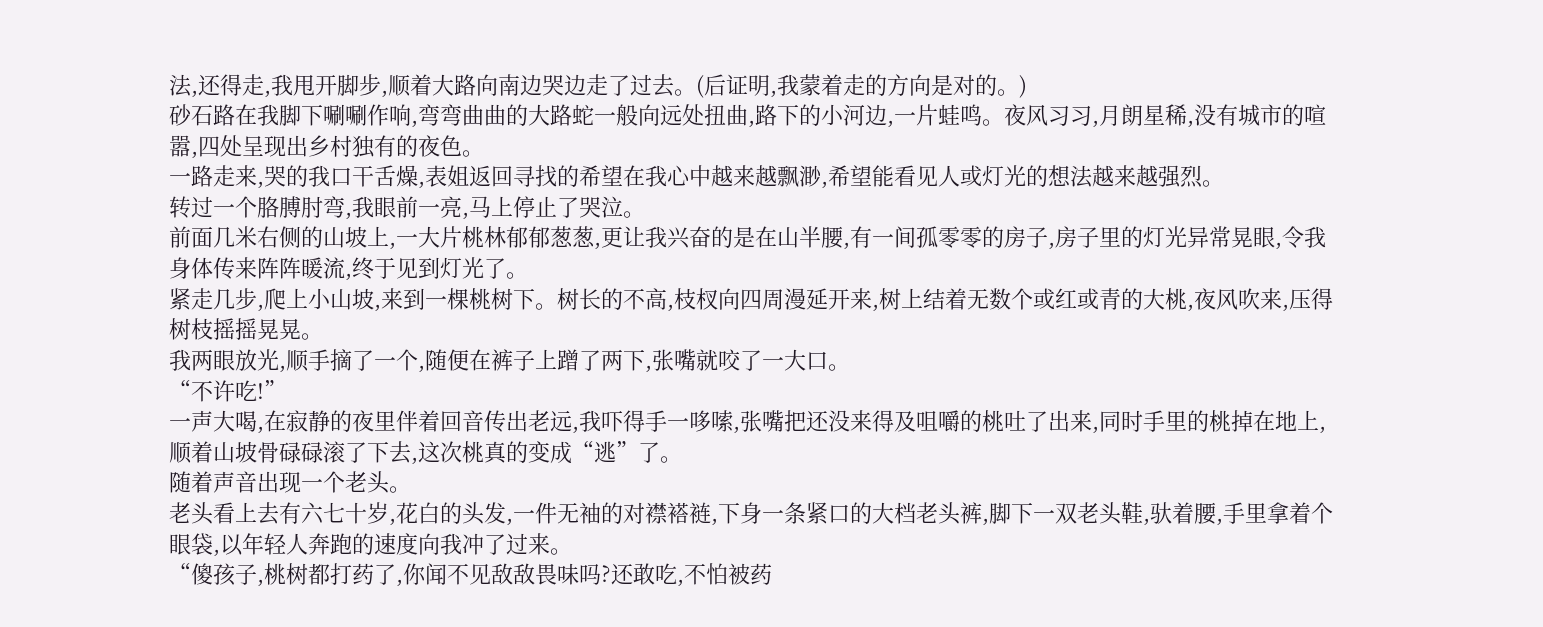法,还得走,我甩开脚步,顺着大路向南边哭边走了过去。(后证明,我蒙着走的方向是对的。)
砂石路在我脚下唰唰作响,弯弯曲曲的大路蛇一般向远处扭曲,路下的小河边,一片蛙鸣。夜风习习,月朗星稀,没有城市的喧嚣,四处呈现出乡村独有的夜色。
一路走来,哭的我口干舌燥,表姐返回寻找的希望在我心中越来越飘渺,希望能看见人或灯光的想法越来越强烈。
转过一个胳膊肘弯,我眼前一亮,马上停止了哭泣。
前面几米右侧的山坡上,一大片桃林郁郁葱葱,更让我兴奋的是在山半腰,有一间孤零零的房子,房子里的灯光异常晃眼,令我身体传来阵阵暖流,终于见到灯光了。
紧走几步,爬上小山坡,来到一棵桃树下。树长的不高,枝杈向四周漫延开来,树上结着无数个或红或青的大桃,夜风吹来,压得树枝摇摇晃晃。
我两眼放光,顺手摘了一个,随便在裤子上蹭了两下,张嘴就咬了一大口。
“不许吃!”
一声大喝,在寂静的夜里伴着回音传出老远,我吓得手一哆嗦,张嘴把还没来得及咀嚼的桃吐了出来,同时手里的桃掉在地上,顺着山坡骨碌碌滚了下去,这次桃真的变成“逃”了。
随着声音出现一个老头。
老头看上去有六七十岁,花白的头发,一件无袖的对襟褡裢,下身一条紧口的大档老头裤,脚下一双老头鞋,驮着腰,手里拿着个眼袋,以年轻人奔跑的速度向我冲了过来。
“傻孩子,桃树都打药了,你闻不见敌敌畏味吗?还敢吃,不怕被药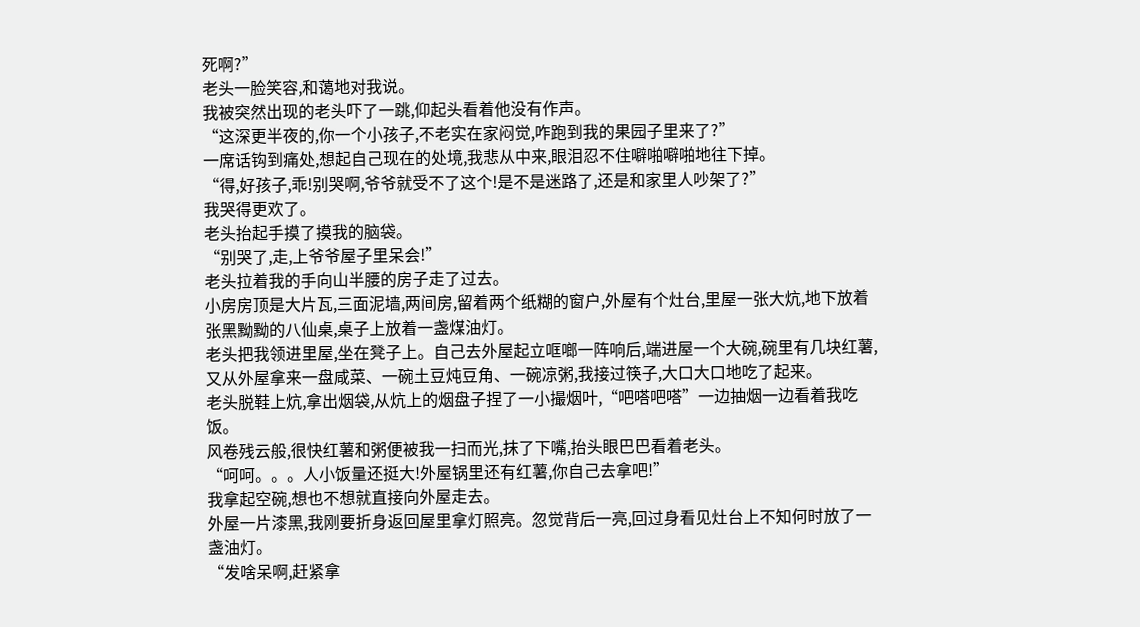死啊?”
老头一脸笑容,和蔼地对我说。
我被突然出现的老头吓了一跳,仰起头看着他没有作声。
“这深更半夜的,你一个小孩子,不老实在家闷觉,咋跑到我的果园子里来了?”
一席话钩到痛处,想起自己现在的处境,我悲从中来,眼泪忍不住噼啪噼啪地往下掉。
“得,好孩子,乖!别哭啊,爷爷就受不了这个!是不是迷路了,还是和家里人吵架了?”
我哭得更欢了。
老头抬起手摸了摸我的脑袋。
“别哭了,走,上爷爷屋子里呆会!”
老头拉着我的手向山半腰的房子走了过去。
小房房顶是大片瓦,三面泥墙,两间房,留着两个纸糊的窗户,外屋有个灶台,里屋一张大炕,地下放着张黑黝黝的八仙桌,桌子上放着一盏煤油灯。
老头把我领进里屋,坐在凳子上。自己去外屋起立哐啷一阵响后,端进屋一个大碗,碗里有几块红薯,又从外屋拿来一盘咸菜、一碗土豆炖豆角、一碗凉粥,我接过筷子,大口大口地吃了起来。
老头脱鞋上炕,拿出烟袋,从炕上的烟盘子捏了一小撮烟叶,“吧嗒吧嗒”一边抽烟一边看着我吃饭。
风卷残云般,很快红薯和粥便被我一扫而光,抹了下嘴,抬头眼巴巴看着老头。
“呵呵。。。人小饭量还挺大!外屋锅里还有红薯,你自己去拿吧!”
我拿起空碗,想也不想就直接向外屋走去。
外屋一片漆黑,我刚要折身返回屋里拿灯照亮。忽觉背后一亮,回过身看见灶台上不知何时放了一盏油灯。
“发啥呆啊,赶紧拿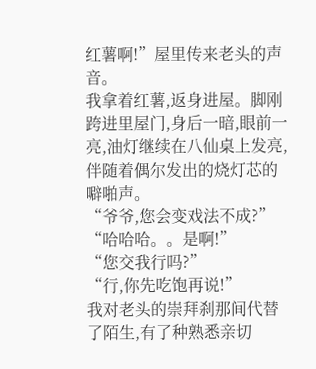红薯啊!”屋里传来老头的声音。
我拿着红薯,返身进屋。脚刚跨进里屋门,身后一暗,眼前一亮,油灯继续在八仙桌上发亮,伴随着偶尔发出的烧灯芯的噼啪声。
“爷爷,您会变戏法不成?”
“哈哈哈。。是啊!”
“您交我行吗?”
“行,你先吃饱再说!”
我对老头的崇拜刹那间代替了陌生,有了种熟悉亲切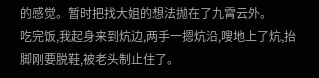的感觉。暂时把找大姐的想法抛在了九霄云外。
吃完饭,我起身来到炕边,两手一摁炕沿,嗖地上了炕,抬脚刚要脱鞋,被老头制止住了。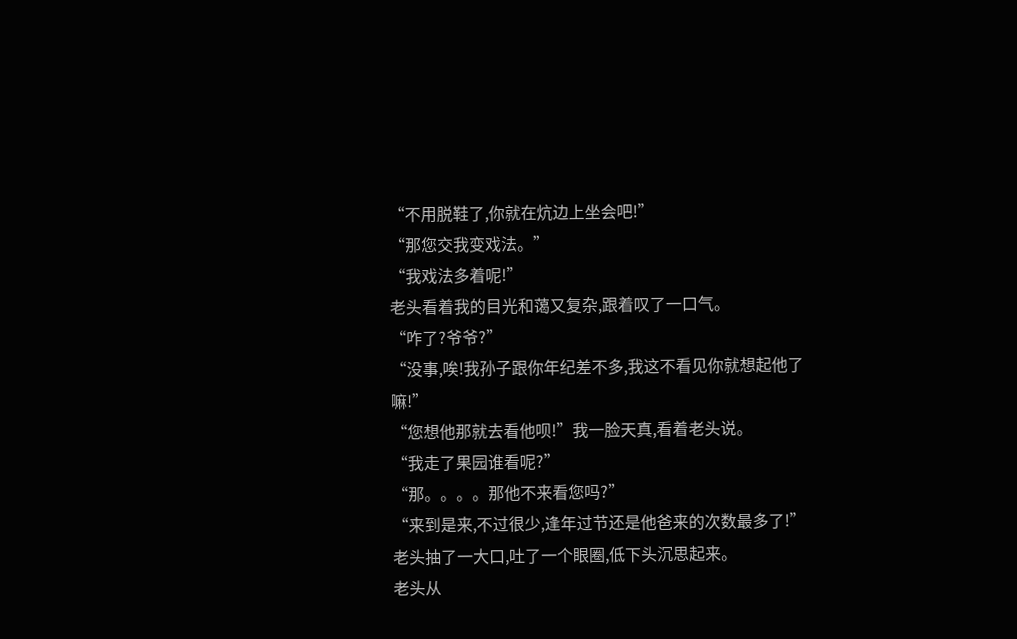“不用脱鞋了,你就在炕边上坐会吧!”
“那您交我变戏法。”
“我戏法多着呢!”
老头看着我的目光和蔼又复杂,跟着叹了一口气。
“咋了?爷爷?”
“没事,唉!我孙子跟你年纪差不多,我这不看见你就想起他了嘛!”
“您想他那就去看他呗!”我一脸天真,看着老头说。
“我走了果园谁看呢?”
“那。。。。那他不来看您吗?”
“来到是来,不过很少,逢年过节还是他爸来的次数最多了!”
老头抽了一大口,吐了一个眼圈,低下头沉思起来。
老头从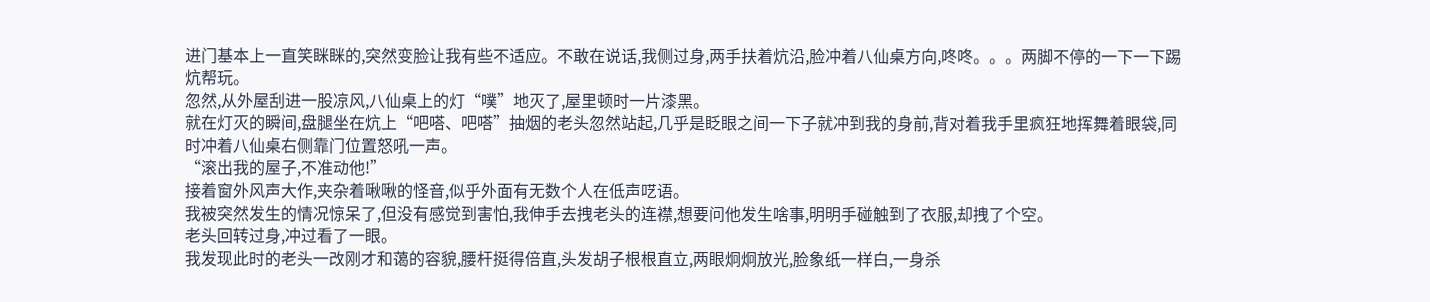进门基本上一直笑眯眯的,突然变脸让我有些不适应。不敢在说话,我侧过身,两手扶着炕沿,脸冲着八仙桌方向,咚咚。。。两脚不停的一下一下踢炕帮玩。
忽然,从外屋刮进一股凉风,八仙桌上的灯“噗”地灭了,屋里顿时一片漆黑。
就在灯灭的瞬间,盘腿坐在炕上“吧嗒、吧嗒”抽烟的老头忽然站起,几乎是眨眼之间一下子就冲到我的身前,背对着我手里疯狂地挥舞着眼袋,同时冲着八仙桌右侧靠门位置怒吼一声。
“滚出我的屋子,不准动他!”
接着窗外风声大作,夹杂着啾啾的怪音,似乎外面有无数个人在低声呓语。
我被突然发生的情况惊呆了,但没有感觉到害怕,我伸手去拽老头的连襟,想要问他发生啥事,明明手碰触到了衣服,却拽了个空。
老头回转过身,冲过看了一眼。
我发现此时的老头一改刚才和蔼的容貌,腰杆挺得倍直,头发胡子根根直立,两眼炯炯放光,脸象纸一样白,一身杀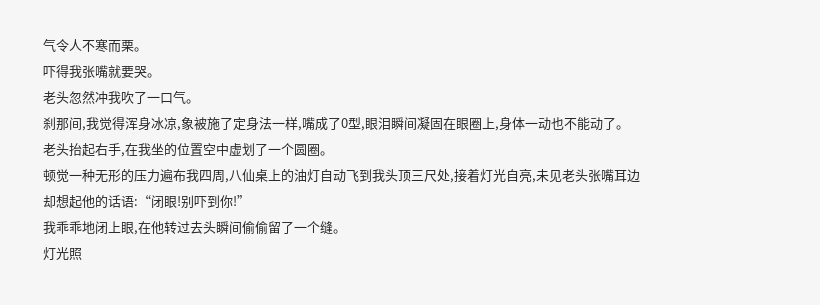气令人不寒而栗。
吓得我张嘴就要哭。
老头忽然冲我吹了一口气。
刹那间,我觉得浑身冰凉,象被施了定身法一样,嘴成了0型,眼泪瞬间凝固在眼圈上,身体一动也不能动了。
老头抬起右手,在我坐的位置空中虚划了一个圆圈。
顿觉一种无形的压力遍布我四周,八仙桌上的油灯自动飞到我头顶三尺处,接着灯光自亮,未见老头张嘴耳边却想起他的话语:“闭眼!别吓到你!”
我乖乖地闭上眼,在他转过去头瞬间偷偷留了一个缝。
灯光照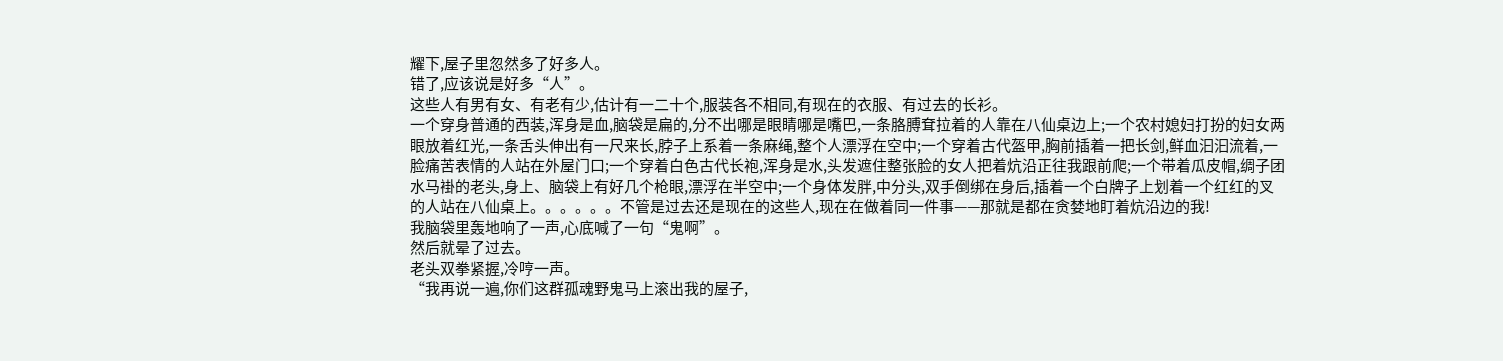耀下,屋子里忽然多了好多人。
错了,应该说是好多“人”。
这些人有男有女、有老有少,估计有一二十个,服装各不相同,有现在的衣服、有过去的长衫。
一个穿身普通的西装,浑身是血,脑袋是扁的,分不出哪是眼睛哪是嘴巴,一条胳膊耷拉着的人靠在八仙桌边上;一个农村媳妇打扮的妇女两眼放着红光,一条舌头伸出有一尺来长,脖子上系着一条麻绳,整个人漂浮在空中;一个穿着古代盔甲,胸前插着一把长剑,鲜血汩汩流着,一脸痛苦表情的人站在外屋门口;一个穿着白色古代长袍,浑身是水,头发遮住整张脸的女人把着炕沿正往我跟前爬;一个带着瓜皮帽,绸子团水马褂的老头,身上、脑袋上有好几个枪眼,漂浮在半空中;一个身体发胖,中分头,双手倒绑在身后,插着一个白牌子上划着一个红红的叉的人站在八仙桌上。。。。。。不管是过去还是现在的这些人,现在在做着同一件事——那就是都在贪婪地盯着炕沿边的我!
我脑袋里轰地响了一声,心底喊了一句“鬼啊”。
然后就晕了过去。
老头双拳紧握,冷哼一声。
“我再说一遍,你们这群孤魂野鬼马上滚出我的屋子,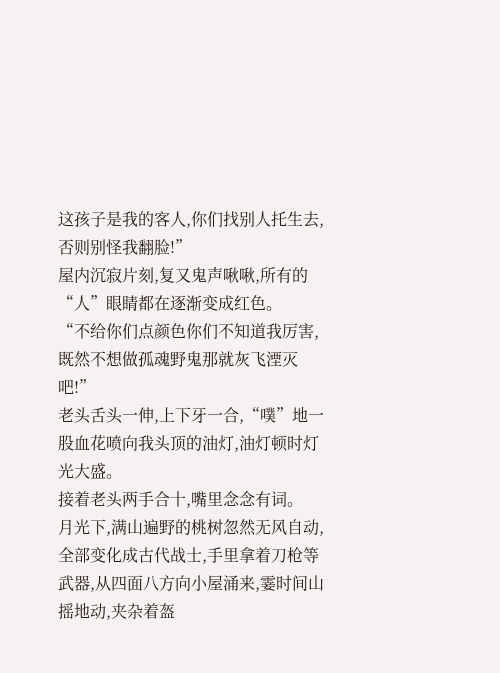这孩子是我的客人,你们找别人托生去,否则别怪我翻脸!”
屋内沉寂片刻,复又鬼声啾啾,所有的“人”眼睛都在逐渐变成红色。
“不给你们点颜色你们不知道我厉害,既然不想做孤魂野鬼那就灰飞湮灭吧!”
老头舌头一伸,上下牙一合,“噗”地一股血花喷向我头顶的油灯,油灯顿时灯光大盛。
接着老头两手合十,嘴里念念有词。
月光下,满山遍野的桃树忽然无风自动,全部变化成古代战士,手里拿着刀枪等武器,从四面八方向小屋涌来,霎时间山摇地动,夹杂着盔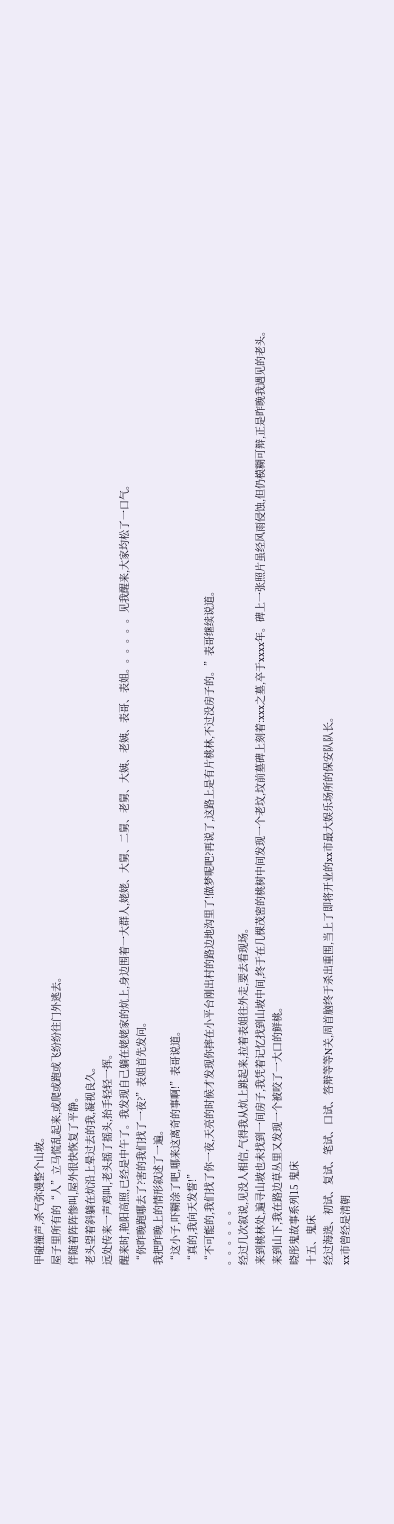甲碰撞声,杀气弥漫整个山坡。
屋子里所有的“人”立马慌乱起来,或爬或跑或飞纷纷往门外逃去。
伴随着阵阵惨叫,屋外很快恢复了平静。
老头望着斜躺在炕沿上晕过去的我,凝视良久。
远处传来一声鸡叫,老头摇了摇头,抬手轻轻一挥。
醒来时,艳阳高照,已经是中午了。我发现自己躺在姥姥家的炕上,身边围着一大群人,姥姥、大舅、二舅、老舅、大姨、老姨、表哥、表姐。。。。。。见我醒来,大家均松了一口气。
“你昨晚跑哪去了?害的我们找了一夜?”表姐首先发问。
我把昨晚上的情形叙述了一遍。
“这小子,吓糊涂了吧,哪来这离奇的事啊!”表哥说道。
“真的,我向天发誓!”
“不可能的,我们找了你一夜,天亮的时候才发现你摔在小平台刚出村的路边地沟里了!做梦呢吧?再说了,这路上是有片桃林,不过没房子的。”表哥继续说道。
。。。。。。
经过几次叙说,见没人相信,气得我从炕上跳起来,拉着表姐往外走,要去看现场。
来到桃林处,遍寻山坡也未找到一间房子,我凭着记忆找到山坡中间,终于在几棵茂密的桃树中间发现一个老坟,坟前墓碑上刻着:xxx之墓,卒于xxxx年。碑上一张照片虽经风雨侵蚀,但仍模糊可辩,正是昨晚我遇见的老头。
来到山下,我在路边草丛里又发现一个被咬了一大口的鲜桃。
晓彤鬼故事系列15 鬼床
十五、鬼床
经过海选、初试、复试、笔试、口试、答辩等等N关,周首脑终于杀出重围,当上了即将开业的xx市最大娱乐场所的保安队队长。
xx市曾经是清朝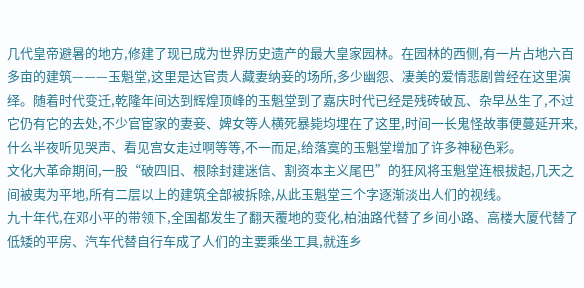几代皇帝避暑的地方,修建了现已成为世界历史遗产的最大皇家园林。在园林的西侧,有一片占地六百多亩的建筑———玉魁堂,这里是达官贵人藏妻纳妾的场所,多少幽怨、凄美的爱情悲剧曾经在这里演绎。随着时代变迁,乾隆年间达到辉煌顶峰的玉魁堂到了嘉庆时代已经是残砖破瓦、杂早丛生了,不过它仍有它的去处,不少官宦家的妻妾、婢女等人横死暴毙均埋在了这里,时间一长鬼怪故事便蔓延开来,什么半夜听见哭声、看见宫女走过啊等等,不一而足,给落寞的玉魁堂增加了许多神秘色彩。
文化大革命期间,一股“破四旧、根除封建迷信、割资本主义尾巴”的狂风将玉魁堂连根拔起,几天之间被夷为平地,所有二层以上的建筑全部被拆除,从此玉魁堂三个字逐渐淡出人们的视线。
九十年代,在邓小平的带领下,全国都发生了翻天覆地的变化,柏油路代替了乡间小路、高楼大厦代替了低矮的平房、汽车代替自行车成了人们的主要乘坐工具,就连乡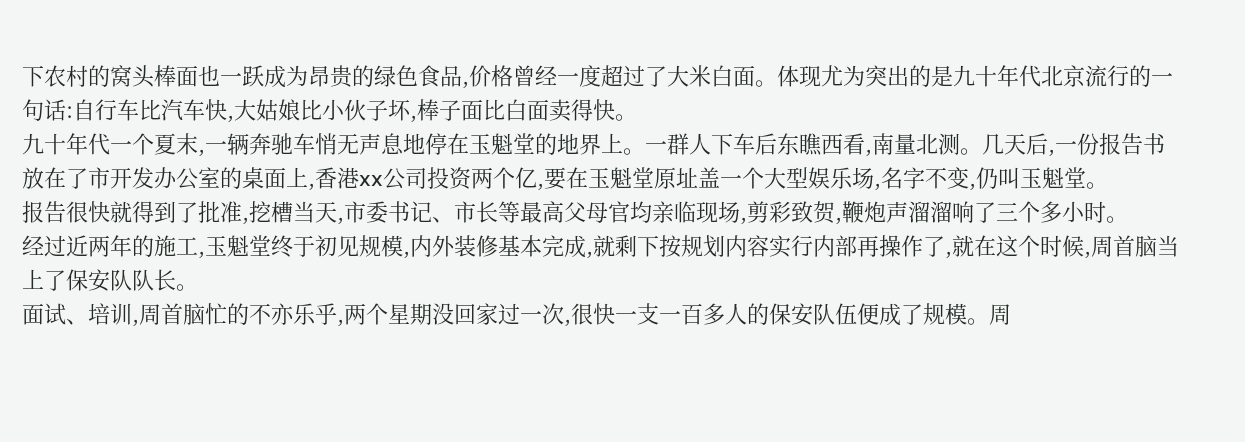下农村的窝头棒面也一跃成为昂贵的绿色食品,价格曾经一度超过了大米白面。体现尤为突出的是九十年代北京流行的一句话:自行车比汽车快,大姑娘比小伙子坏,棒子面比白面卖得快。
九十年代一个夏末,一辆奔驰车悄无声息地停在玉魁堂的地界上。一群人下车后东瞧西看,南量北测。几天后,一份报告书放在了市开发办公室的桌面上,香港xx公司投资两个亿,要在玉魁堂原址盖一个大型娱乐场,名字不变,仍叫玉魁堂。
报告很快就得到了批准,挖槽当天,市委书记、市长等最高父母官均亲临现场,剪彩致贺,鞭炮声溜溜响了三个多小时。
经过近两年的施工,玉魁堂终于初见规模,内外装修基本完成,就剩下按规划内容实行内部再操作了,就在这个时候,周首脑当上了保安队队长。
面试、培训,周首脑忙的不亦乐乎,两个星期没回家过一次,很快一支一百多人的保安队伍便成了规模。周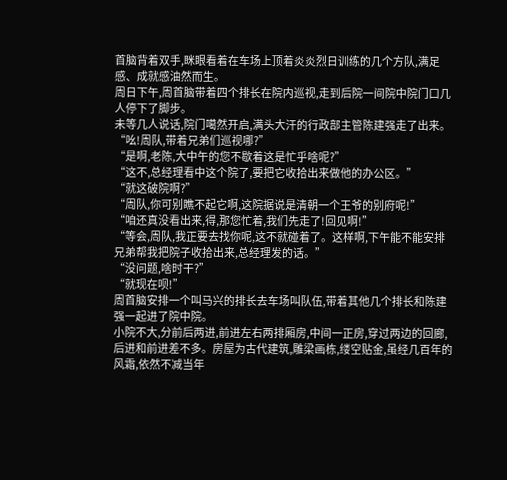首脑背着双手,眯眼看着在车场上顶着炎炎烈日训练的几个方队,满足感、成就感油然而生。
周日下午,周首脑带着四个排长在院内巡视,走到后院一间院中院门口几人停下了脚步。
未等几人说话,院门噶然开启,满头大汗的行政部主管陈建强走了出来。
“吆!周队,带着兄弟们巡视哪?”
“是啊,老陈,大中午的您不歇着这是忙乎啥呢?”
“这不,总经理看中这个院了,要把它收拾出来做他的办公区。”
“就这破院啊?”
“周队,你可别瞧不起它啊,这院据说是清朝一个王爷的别府呢!”
“咱还真没看出来,得,那您忙着,我们先走了!回见啊!”
“等会,周队,我正要去找你呢,这不就碰着了。这样啊,下午能不能安排兄弟帮我把院子收拾出来,总经理发的话。”
“没问题,啥时干?”
“就现在呗!”
周首脑安排一个叫马兴的排长去车场叫队伍,带着其他几个排长和陈建强一起进了院中院。
小院不大,分前后两进,前进左右两排厢房,中间一正房,穿过两边的回廊,后进和前进差不多。房屋为古代建筑,雕梁画栋,缕空贴金,虽经几百年的风霜,依然不减当年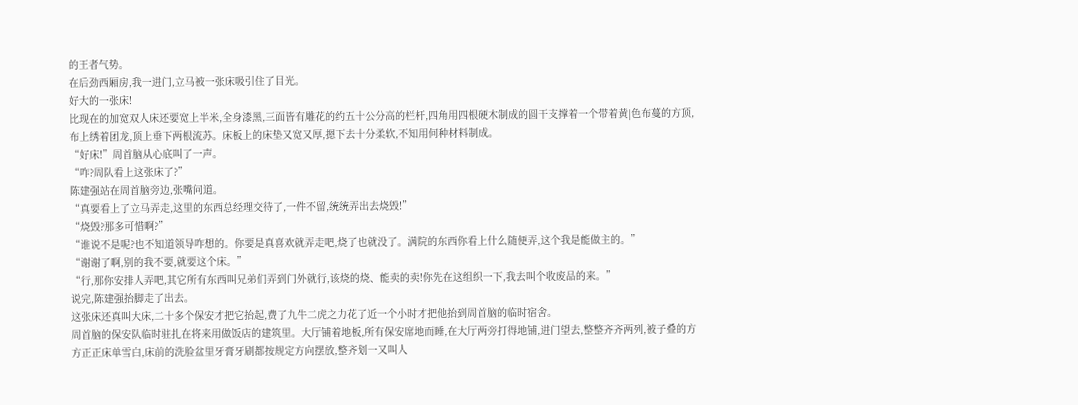的王者气势。
在后劲西厢房,我一进门,立马被一张床吸引住了目光。
好大的一张床!
比现在的加宽双人床还要宽上半米,全身漆黑,三面皆有雕花的约五十公分高的栏杆,四角用四根硬木制成的圆干支撑着一个带着黄|色布蔓的方顶,布上绣着团龙,顶上垂下两根流苏。床板上的床垫又宽又厚,摁下去十分柔软,不知用何种材料制成。
“好床!”周首脑从心底叫了一声。
“咋?周队看上这张床了?”
陈建强站在周首脑旁边,张嘴问道。
“真要看上了立马弄走,这里的东西总经理交待了,一件不留,统统弄出去烧毁!”
“烧毁?那多可惜啊?”
“谁说不是呢?也不知道领导咋想的。你要是真喜欢就弄走吧,烧了也就没了。满院的东西你看上什么随便弄,这个我是能做主的。”
“谢谢了啊,别的我不要,就要这个床。”
“行,那你安排人弄吧,其它所有东西叫兄弟们弄到门外就行,该烧的烧、能卖的卖!你先在这组织一下,我去叫个收废品的来。”
说完,陈建强抬脚走了出去。
这张床还真叫大床,二十多个保安才把它抬起,费了九牛二虎之力花了近一个小时才把他抬到周首脑的临时宿舍。
周首脑的保安队临时驻扎在将来用做饭店的建筑里。大厅铺着地板,所有保安席地而睡,在大厅两旁打得地铺,进门望去,整整齐齐两列,被子叠的方方正正床单雪白,床前的洗脸盆里牙膏牙刷都按规定方向摆放,整齐划一又叫人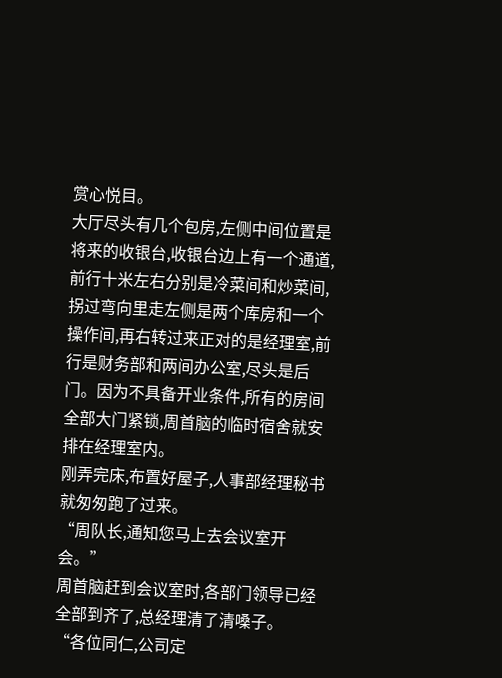赏心悦目。
大厅尽头有几个包房,左侧中间位置是将来的收银台,收银台边上有一个通道,前行十米左右分别是冷菜间和炒菜间,拐过弯向里走左侧是两个库房和一个操作间,再右转过来正对的是经理室,前行是财务部和两间办公室,尽头是后门。因为不具备开业条件,所有的房间全部大门紧锁,周首脑的临时宿舍就安排在经理室内。
刚弄完床,布置好屋子,人事部经理秘书就匆匆跑了过来。
“周队长,通知您马上去会议室开会。”
周首脑赶到会议室时,各部门领导已经全部到齐了,总经理清了清嗓子。
“各位同仁,公司定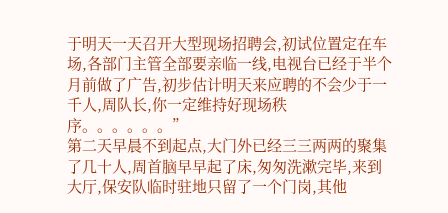于明天一天召开大型现场招聘会,初试位置定在车场,各部门主管全部要亲临一线,电视台已经于半个月前做了广告,初步估计明天来应聘的不会少于一千人,周队长,你一定维持好现场秩序。。。。。。”
第二天早晨不到起点,大门外已经三三两两的聚集了几十人,周首脑早早起了床,匆匆洗漱完毕,来到大厅,保安队临时驻地只留了一个门岗,其他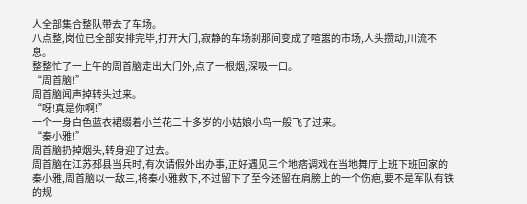人全部集合整队带去了车场。
八点整,岗位已全部安排完毕,打开大门,寂静的车场刹那间变成了喧嚣的市场,人头攒动,川流不息。
整整忙了一上午的周首脑走出大门外,点了一根烟,深吸一口。
“周首脑!”
周首脑闻声掉转头过来。
“呀!真是你啊!”
一个一身白色蓝衣裙缀着小兰花二十多岁的小姑娘小鸟一般飞了过来。
“秦小雅!”
周首脑扔掉烟头,转身迎了过去。
周首脑在江苏邳县当兵时,有次请假外出办事,正好遇见三个地痞调戏在当地舞厅上班下班回家的秦小雅,周首脑以一敌三,将秦小雅救下,不过留下了至今还留在肩膀上的一个伤疤,要不是军队有铁的规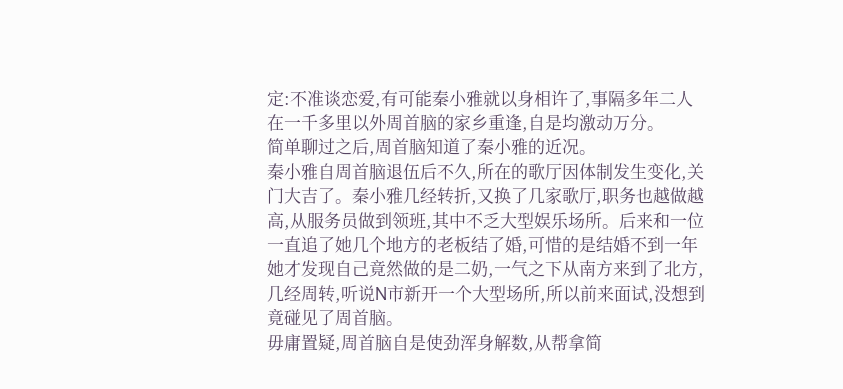定:不准谈恋爱,有可能秦小雅就以身相许了,事隔多年二人在一千多里以外周首脑的家乡重逢,自是均激动万分。
简单聊过之后,周首脑知道了秦小雅的近况。
秦小雅自周首脑退伍后不久,所在的歌厅因体制发生变化,关门大吉了。秦小雅几经转折,又换了几家歌厅,职务也越做越高,从服务员做到领班,其中不乏大型娱乐场所。后来和一位一直追了她几个地方的老板结了婚,可惜的是结婚不到一年她才发现自己竟然做的是二奶,一气之下从南方来到了北方,几经周转,听说N市新开一个大型场所,所以前来面试,没想到竟碰见了周首脑。
毋庸置疑,周首脑自是使劲浑身解数,从帮拿简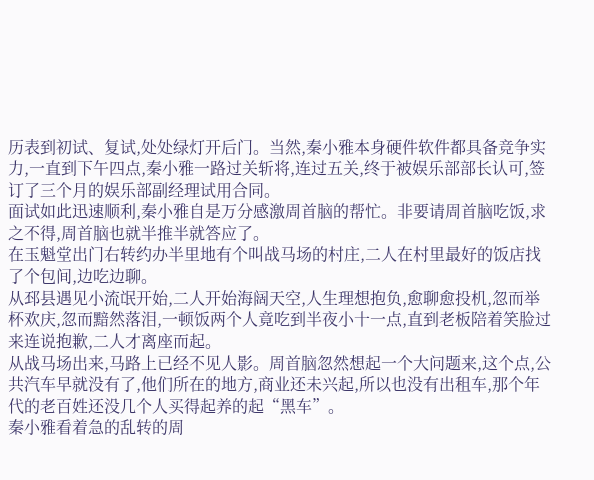历表到初试、复试,处处绿灯开后门。当然,秦小雅本身硬件软件都具备竞争实力,一直到下午四点,秦小雅一路过关斩将,连过五关,终于被娱乐部部长认可,签订了三个月的娱乐部副经理试用合同。
面试如此迅速顺利,秦小雅自是万分感激周首脑的帮忙。非要请周首脑吃饭,求之不得,周首脑也就半推半就答应了。
在玉魁堂出门右转约办半里地有个叫战马场的村庄,二人在村里最好的饭店找了个包间,边吃边聊。
从邳县遇见小流氓开始,二人开始海阔天空,人生理想抱负,愈聊愈投机,忽而举杯欢庆,忽而黯然落泪,一顿饭两个人竟吃到半夜小十一点,直到老板陪着笑脸过来连说抱歉,二人才离座而起。
从战马场出来,马路上已经不见人影。周首脑忽然想起一个大问题来,这个点,公共汽车早就没有了,他们所在的地方,商业还未兴起,所以也没有出租车,那个年代的老百姓还没几个人买得起养的起“黑车”。
秦小雅看着急的乱转的周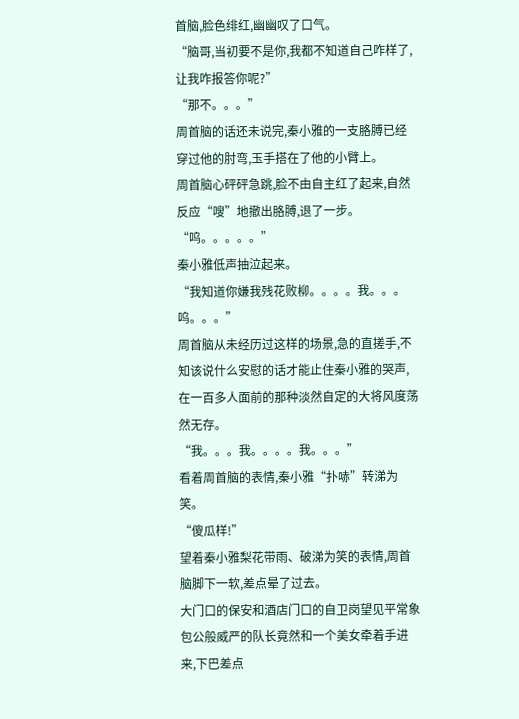首脑,脸色绯红,幽幽叹了口气。
“脑哥,当初要不是你,我都不知道自己咋样了,让我咋报答你呢?”
“那不。。。”
周首脑的话还未说完,秦小雅的一支胳膊已经穿过他的肘弯,玉手搭在了他的小臂上。
周首脑心砰砰急跳,脸不由自主红了起来,自然反应“嗖”地撤出胳膊,退了一步。
“呜。。。。。”
秦小雅低声抽泣起来。
“我知道你嫌我残花败柳。。。。我。。。呜。。。”
周首脑从未经历过这样的场景,急的直搓手,不知该说什么安慰的话才能止住秦小雅的哭声,在一百多人面前的那种淡然自定的大将风度荡然无存。
“我。。。我。。。。我。。。”
看着周首脑的表情,秦小雅“扑哧”转涕为笑。
“傻瓜样!”
望着秦小雅梨花带雨、破涕为笑的表情,周首脑脚下一软,差点晕了过去。
大门口的保安和酒店门口的自卫岗望见平常象包公般威严的队长竟然和一个美女牵着手进来,下巴差点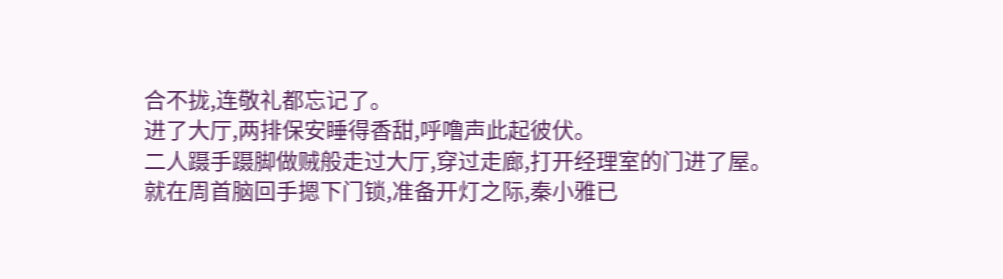合不拢,连敬礼都忘记了。
进了大厅,两排保安睡得香甜,呼噜声此起彼伏。
二人蹑手蹑脚做贼般走过大厅,穿过走廊,打开经理室的门进了屋。
就在周首脑回手摁下门锁,准备开灯之际,秦小雅已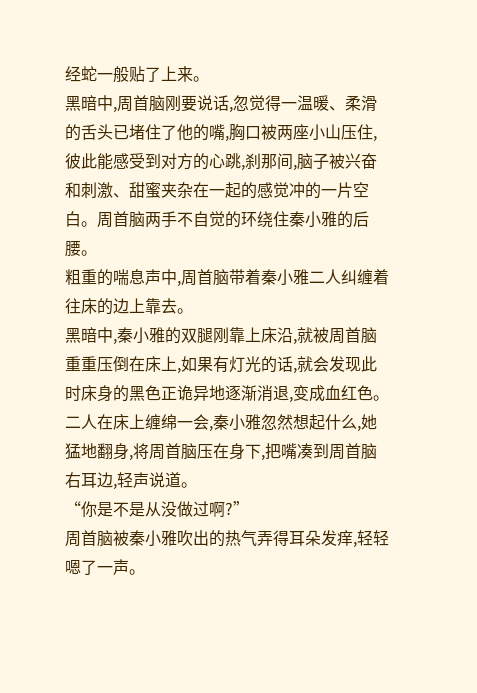经蛇一般贴了上来。
黑暗中,周首脑刚要说话,忽觉得一温暖、柔滑的舌头已堵住了他的嘴,胸口被两座小山压住,彼此能感受到对方的心跳,刹那间,脑子被兴奋和刺激、甜蜜夹杂在一起的感觉冲的一片空白。周首脑两手不自觉的环绕住秦小雅的后腰。
粗重的喘息声中,周首脑带着秦小雅二人纠缠着往床的边上靠去。
黑暗中,秦小雅的双腿刚靠上床沿,就被周首脑重重压倒在床上,如果有灯光的话,就会发现此时床身的黑色正诡异地逐渐消退,变成血红色。
二人在床上缠绵一会,秦小雅忽然想起什么,她猛地翻身,将周首脑压在身下,把嘴凑到周首脑右耳边,轻声说道。
“你是不是从没做过啊?”
周首脑被秦小雅吹出的热气弄得耳朵发痒,轻轻嗯了一声。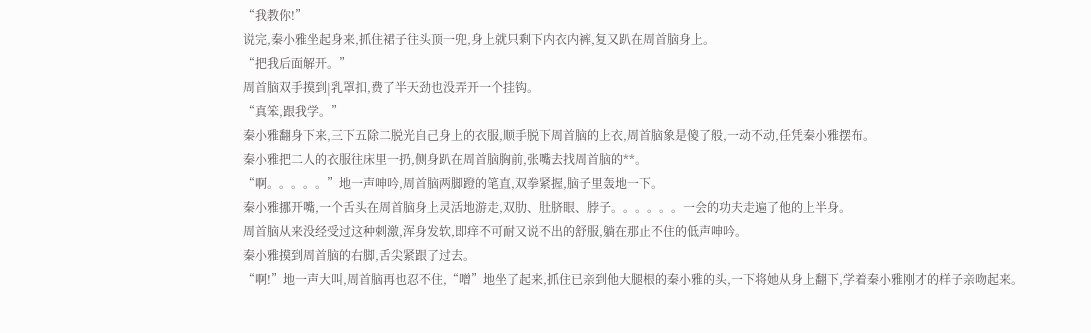“我教你!”
说完,秦小雅坐起身来,抓住裙子往头顶一兜,身上就只剩下内衣内裤,复又趴在周首脑身上。
“把我后面解开。”
周首脑双手摸到|乳罩扣,费了半天劲也没弄开一个挂钩。
“真笨,跟我学。”
秦小雅翻身下来,三下五除二脱光自己身上的衣服,顺手脱下周首脑的上衣,周首脑象是傻了般,一动不动,任凭秦小雅摆布。
秦小雅把二人的衣服往床里一扔,侧身趴在周首脑胸前,张嘴去找周首脑的**。
“啊。。。。。”地一声呻吟,周首脑两脚蹬的笔直,双拳紧握,脑子里轰地一下。
秦小雅挪开嘴,一个舌头在周首脑身上灵活地游走,双肋、肚脐眼、脖子。。。。。。一会的功夫走遍了他的上半身。
周首脑从来没经受过这种刺激,浑身发软,即痒不可耐又说不出的舒服,躺在那止不住的低声呻吟。
秦小雅摸到周首脑的右脚,舌尖紧跟了过去。
“啊!”地一声大叫,周首脑再也忍不住,“噌”地坐了起来,抓住已亲到他大腿根的秦小雅的头,一下将她从身上翻下,学着秦小雅刚才的样子亲吻起来。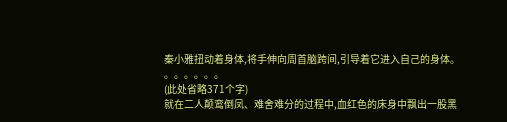秦小雅扭动着身体,将手伸向周首脑跨间,引导着它进入自己的身体。
。。。。。。
(此处省略371个字)
就在二人颠鸾倒凤、难舍难分的过程中,血红色的床身中飘出一股黑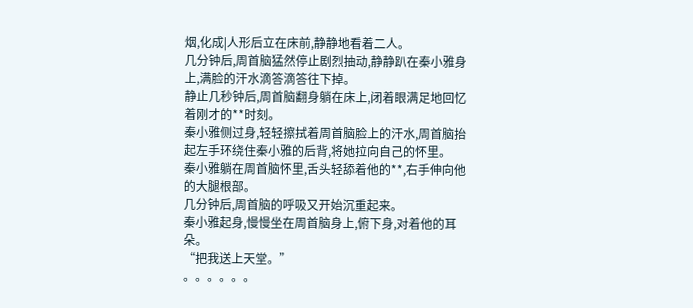烟,化成|人形后立在床前,静静地看着二人。
几分钟后,周首脑猛然停止剧烈抽动,静静趴在秦小雅身上,满脸的汗水滴答滴答往下掉。
静止几秒钟后,周首脑翻身躺在床上,闭着眼满足地回忆着刚才的**时刻。
秦小雅侧过身,轻轻擦拭着周首脑脸上的汗水,周首脑抬起左手环绕住秦小雅的后背,将她拉向自己的怀里。
秦小雅躺在周首脑怀里,舌头轻舔着他的**,右手伸向他的大腿根部。
几分钟后,周首脑的呼吸又开始沉重起来。
秦小雅起身,慢慢坐在周首脑身上,俯下身,对着他的耳朵。
“把我送上天堂。”
。。。。。。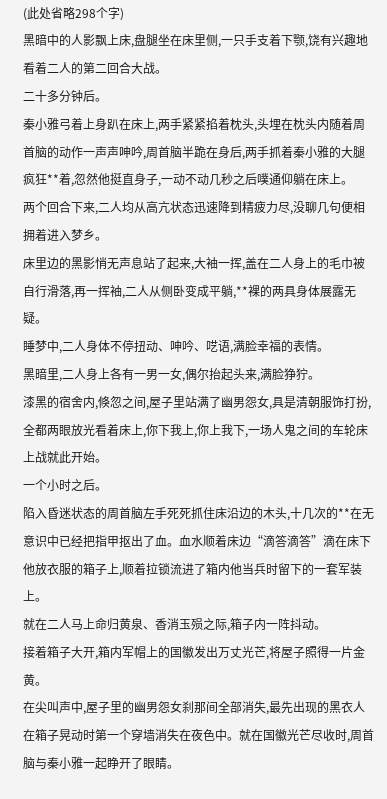(此处省略298个字)
黑暗中的人影飘上床,盘腿坐在床里侧,一只手支着下颚,饶有兴趣地看着二人的第二回合大战。
二十多分钟后。
秦小雅弓着上身趴在床上,两手紧紧掐着枕头,头埋在枕头内随着周首脑的动作一声声呻吟,周首脑半跪在身后,两手抓着秦小雅的大腿疯狂**着,忽然他挺直身子,一动不动几秒之后噗通仰躺在床上。
两个回合下来,二人均从高亢状态迅速降到精疲力尽,没聊几句便相拥着进入梦乡。
床里边的黑影悄无声息站了起来,大袖一挥,盖在二人身上的毛巾被自行滑落,再一挥袖,二人从侧卧变成平躺,**裸的两具身体展露无疑。
睡梦中,二人身体不停扭动、呻吟、呓语,满脸幸福的表情。
黑暗里,二人身上各有一男一女,偶尔抬起头来,满脸狰狞。
漆黑的宿舍内,倏忽之间,屋子里站满了幽男怨女,具是清朝服饰打扮,全都两眼放光看着床上,你下我上,你上我下,一场人鬼之间的车轮床上战就此开始。
一个小时之后。
陷入昏迷状态的周首脑左手死死抓住床沿边的木头,十几次的**在无意识中已经把指甲抠出了血。血水顺着床边“滴答滴答”滴在床下他放衣服的箱子上,顺着拉锁流进了箱内他当兵时留下的一套军装上。
就在二人马上命归黄泉、香消玉殒之际,箱子内一阵抖动。
接着箱子大开,箱内军帽上的国徽发出万丈光芒,将屋子照得一片金黄。
在尖叫声中,屋子里的幽男怨女刹那间全部消失,最先出现的黑衣人在箱子晃动时第一个穿墙消失在夜色中。就在国徽光芒尽收时,周首脑与秦小雅一起睁开了眼睛。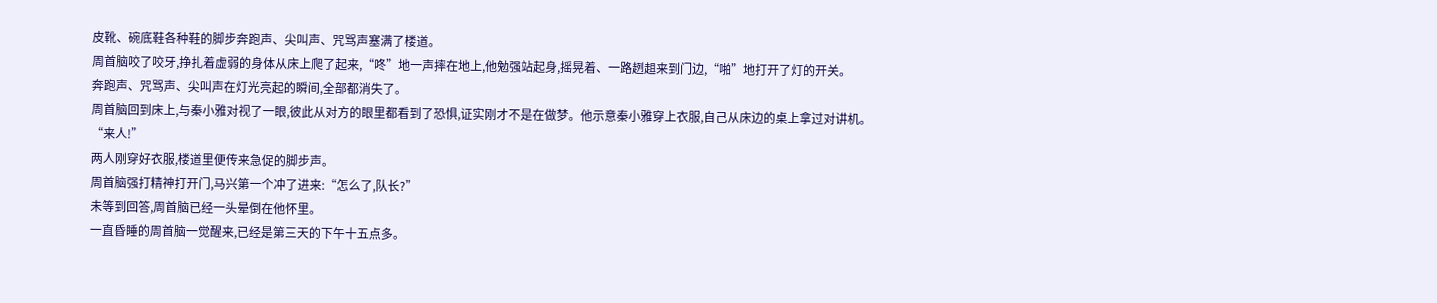皮靴、碗底鞋各种鞋的脚步奔跑声、尖叫声、咒骂声塞满了楼道。
周首脑咬了咬牙,挣扎着虚弱的身体从床上爬了起来,“咚”地一声摔在地上,他勉强站起身,摇晃着、一路趔趄来到门边,“啪”地打开了灯的开关。
奔跑声、咒骂声、尖叫声在灯光亮起的瞬间,全部都消失了。
周首脑回到床上,与秦小雅对视了一眼,彼此从对方的眼里都看到了恐惧,证实刚才不是在做梦。他示意秦小雅穿上衣服,自己从床边的桌上拿过对讲机。
“来人!”
两人刚穿好衣服,楼道里便传来急促的脚步声。
周首脑强打精神打开门,马兴第一个冲了进来:“怎么了,队长?”
未等到回答,周首脑已经一头晕倒在他怀里。
一直昏睡的周首脑一觉醒来,已经是第三天的下午十五点多。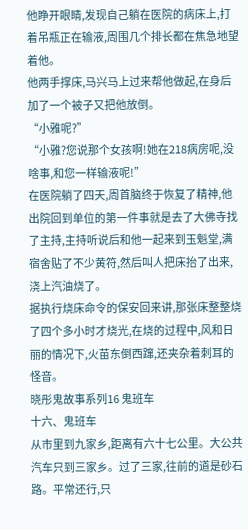他睁开眼睛,发现自己躺在医院的病床上,打着吊瓶正在输液,周围几个排长都在焦急地望着他。
他两手撑床,马兴马上过来帮他做起,在身后加了一个被子又把他放倒。
“小雅呢?”
“小雅?您说那个女孩啊!她在218病房呢,没啥事,和您一样输液呢!”
在医院躺了四天,周首脑终于恢复了精神,他出院回到单位的第一件事就是去了大佛寺找了主持,主持听说后和他一起来到玉魁堂,满宿舍贴了不少黄符,然后叫人把床抬了出来,浇上汽油烧了。
据执行烧床命令的保安回来讲,那张床整整烧了四个多小时才烧光,在烧的过程中,风和日丽的情况下,火苗东倒西蹿,还夹杂着刺耳的怪音。
晓彤鬼故事系列16 鬼班车
十六、鬼班车
从市里到九家乡,距离有六十七公里。大公共汽车只到三家乡。过了三家,往前的道是砂石路。平常还行,只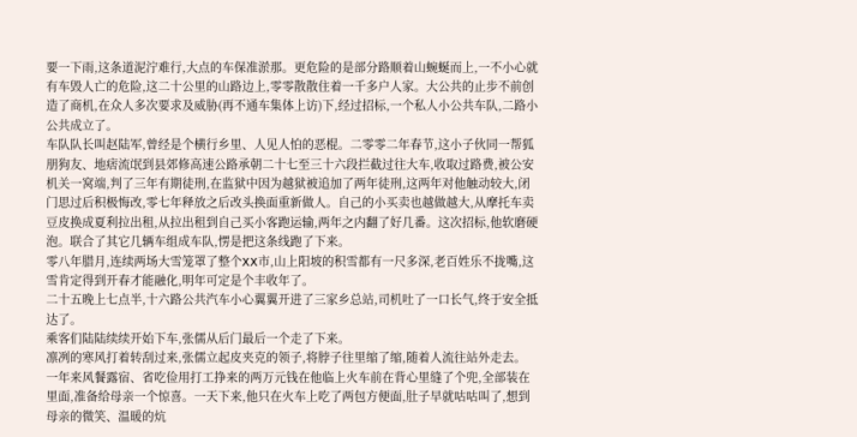要一下雨,这条道泥泞难行,大点的车保准淤那。更危险的是部分路顺着山蜿蜒而上,一不小心就有车毁人亡的危险,这二十公里的山路边上,零零散散住着一千多户人家。大公共的止步不前创造了商机,在众人多次要求及威胁(再不通车集体上访)下,经过招标,一个私人小公共车队,二路小公共成立了。
车队队长叫赵陆军,曾经是个横行乡里、人见人怕的恶棍。二零零二年春节,这小子伙同一帮狐朋狗友、地痞流氓到县郊修高速公路承朝二十七至三十六段拦截过往大车,收取过路费,被公安机关一窝端,判了三年有期徒刑,在监狱中因为越狱被追加了两年徒刑,这两年对他触动较大,闭门思过后积极悔改,零七年释放之后改头换面重新做人。自己的小买卖也越做越大,从摩托车卖豆皮换成夏利拉出租,从拉出租到自己买小客跑运输,两年之内翻了好几番。这次招标,他软磨硬泡。联合了其它几辆车组成车队,愣是把这条线跑了下来。
零八年腊月,连续两场大雪笼罩了整个XX市,山上阳坡的积雪都有一尺多深,老百姓乐不拢嘴,这雪肯定得到开春才能融化,明年可定是个丰收年了。
二十五晚上七点半,十六路公共汽车小心翼翼开进了三家乡总站,司机吐了一口长气,终于安全抵达了。
乘客们陆陆续续开始下车,张儒从后门最后一个走了下来。
凛冽的寒风打着转刮过来,张儒立起皮夹克的领子,将脖子往里缩了缩,随着人流往站外走去。
一年来风餐露宿、省吃俭用打工挣来的两万元钱在他临上火车前在背心里缝了个兜,全部装在里面,准备给母亲一个惊喜。一天下来,他只在火车上吃了两包方便面,肚子早就咕咕叫了,想到母亲的微笑、温暖的炕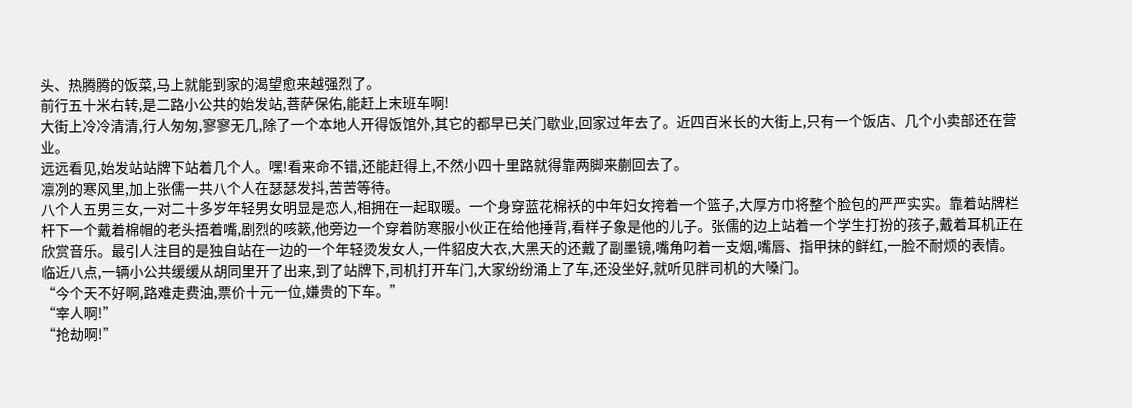头、热腾腾的饭菜,马上就能到家的渴望愈来越强烈了。
前行五十米右转,是二路小公共的始发站,菩萨保佑,能赶上末班车啊!
大街上冷冷清清,行人匆匆,寥寥无几,除了一个本地人开得饭馆外,其它的都早已关门歇业,回家过年去了。近四百米长的大街上,只有一个饭店、几个小卖部还在营业。
远远看见,始发站站牌下站着几个人。嘿!看来命不错,还能赶得上,不然小四十里路就得靠两脚来蒯回去了。
凛冽的寒风里,加上张儒一共八个人在瑟瑟发抖,苦苦等待。
八个人五男三女,一对二十多岁年轻男女明显是恋人,相拥在一起取暖。一个身穿蓝花棉袄的中年妇女挎着一个篮子,大厚方巾将整个脸包的严严实实。靠着站牌栏杆下一个戴着棉帽的老头捂着嘴,剧烈的咳簌,他旁边一个穿着防寒服小伙正在给他捶背,看样子象是他的儿子。张儒的边上站着一个学生打扮的孩子,戴着耳机正在欣赏音乐。最引人注目的是独自站在一边的一个年轻烫发女人,一件貂皮大衣,大黑天的还戴了副墨镜,嘴角叼着一支烟,嘴唇、指甲抹的鲜红,一脸不耐烦的表情。
临近八点,一辆小公共缓缓从胡同里开了出来,到了站牌下,司机打开车门,大家纷纷涌上了车,还没坐好,就听见胖司机的大嗓门。
“今个天不好啊,路难走费油,票价十元一位,嫌贵的下车。”
“宰人啊!”
“抢劫啊!”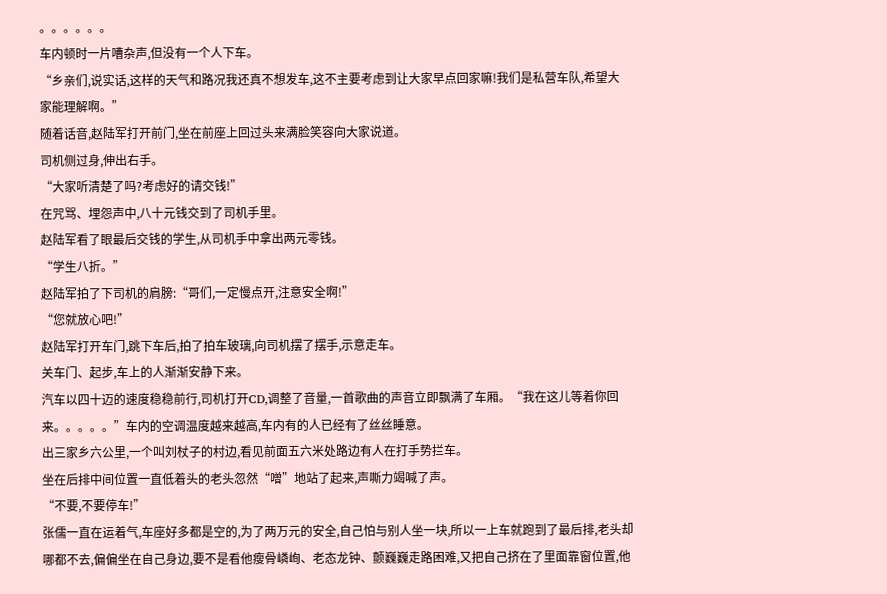。。。。。。
车内顿时一片嘈杂声,但没有一个人下车。
“乡亲们,说实话,这样的天气和路况我还真不想发车,这不主要考虑到让大家早点回家嘛!我们是私营车队,希望大家能理解啊。”
随着话音,赵陆军打开前门,坐在前座上回过头来满脸笑容向大家说道。
司机侧过身,伸出右手。
“大家听清楚了吗?考虑好的请交钱!”
在咒骂、埋怨声中,八十元钱交到了司机手里。
赵陆军看了眼最后交钱的学生,从司机手中拿出两元零钱。
“学生八折。”
赵陆军拍了下司机的肩膀:“哥们,一定慢点开,注意安全啊!”
“您就放心吧!”
赵陆军打开车门,跳下车后,拍了拍车玻璃,向司机摆了摆手,示意走车。
关车门、起步,车上的人渐渐安静下来。
汽车以四十迈的速度稳稳前行,司机打开CD,调整了音量,一首歌曲的声音立即飘满了车厢。“我在这儿等着你回来。。。。。”车内的空调温度越来越高,车内有的人已经有了丝丝睡意。
出三家乡六公里,一个叫刘杖子的村边,看见前面五六米处路边有人在打手势拦车。
坐在后排中间位置一直低着头的老头忽然“噌”地站了起来,声嘶力竭喊了声。
“不要,不要停车!”
张儒一直在运着气,车座好多都是空的,为了两万元的安全,自己怕与别人坐一块,所以一上车就跑到了最后排,老头却哪都不去,偏偏坐在自己身边,要不是看他瘦骨嶙峋、老态龙钟、颤巍巍走路困难,又把自己挤在了里面靠窗位置,他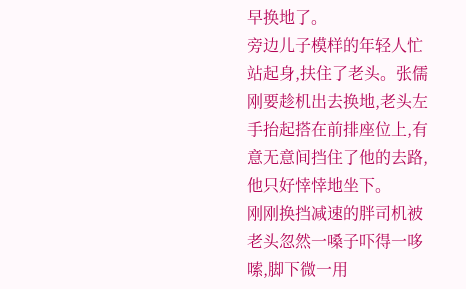早换地了。
旁边儿子模样的年轻人忙站起身,扶住了老头。张儒刚要趁机出去换地,老头左手抬起搭在前排座位上,有意无意间挡住了他的去路,他只好悻悻地坐下。
刚刚换挡减速的胖司机被老头忽然一嗓子吓得一哆嗦,脚下微一用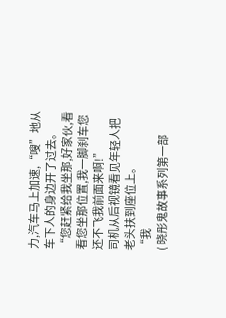力,汽车马上加速,“嗖”地从车下人的身边开了过去。
“您赶紧给我坐那,好家伙,看看您坐那位置,我一脚刹车您还不飞我前面来啊!”
司机从后视镜看见年轻人把老头扶到座位上。
“我
( 晓彤鬼故事系列第一部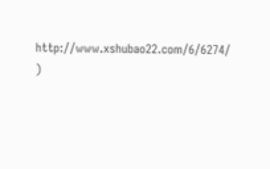http://www.xshubao22.com/6/6274/ )